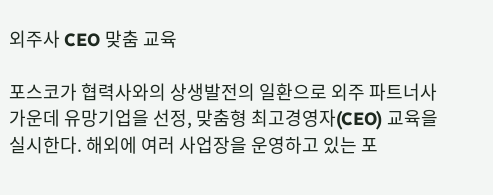외주사 CEO 맞춤 교육

포스코가 협력사와의 상생발전의 일환으로 외주 파트너사 가운데 유망기업을 선정, 맞춤형 최고경영자(CEO) 교육을 실시한다. 해외에 여러 사업장을 운영하고 있는 포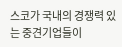스코가 국내의 경쟁력 있는 중견기업들이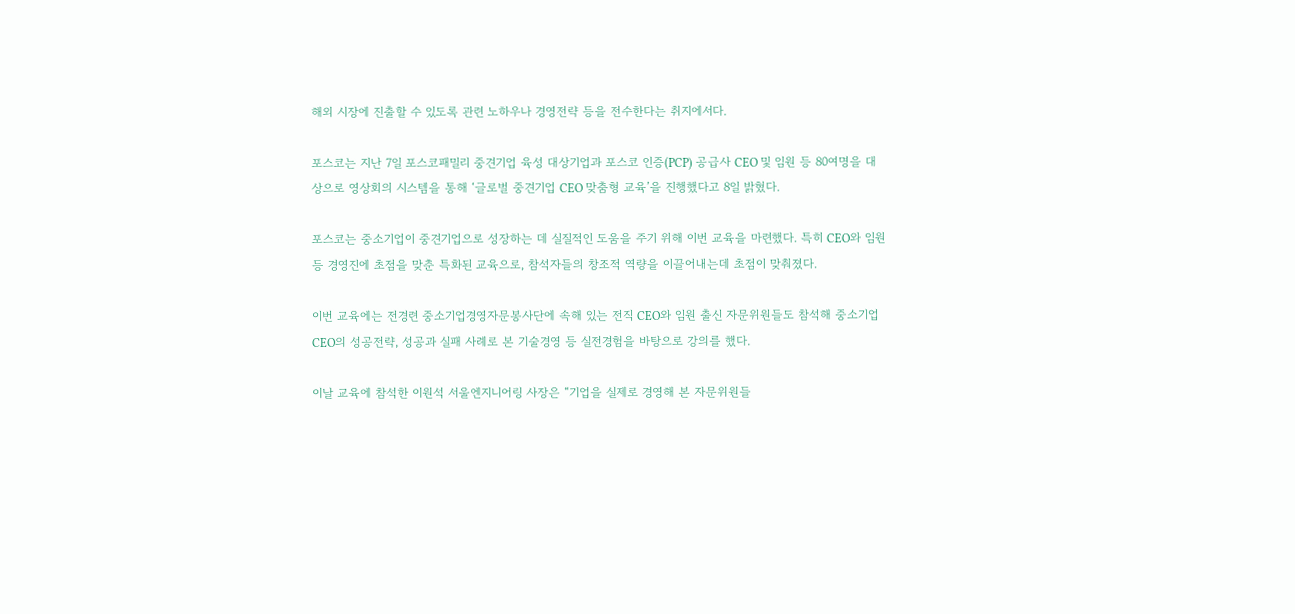해외 시장에 진출할 수 있도록 관련 노하우나 경영전략 등을 전수한다는 취지에서다.

포스코는 지난 7일 포스코패밀리 중견기업 육성 대상기업과 포스코 인증(PCP) 공급사 CEO 및 임원 등 80여명을 대상으로 영상회의 시스템을 통해 ‘글로벌 중견기업 CEO 맞춤형 교육’을 진행했다고 8일 밝혔다.

포스코는 중소기업이 중견기업으로 성장하는 데 실질적인 도움을 주기 위해 이번 교육을 마련했다. 특히 CEO와 임원 등 경영진에 초점을 맞춘 특화된 교육으로, 참석자들의 창조적 역량을 이끌어내는데 초점이 맞춰졌다.

이번 교육에는 전경련 중소기업경영자문봉사단에 속해 있는 전직 CEO와 임원 출신 자문위원들도 참석해 중소기업 CEO의 성공전략, 성공과 실패 사례로 본 기술경영 등 실전경험을 바탕으로 강의를 했다.

이날 교육에 참석한 이원석 서울엔지니어링 사장은 “기업을 실제로 경영해 본 자문위원들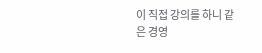이 직접 강의를 하니 같은 경영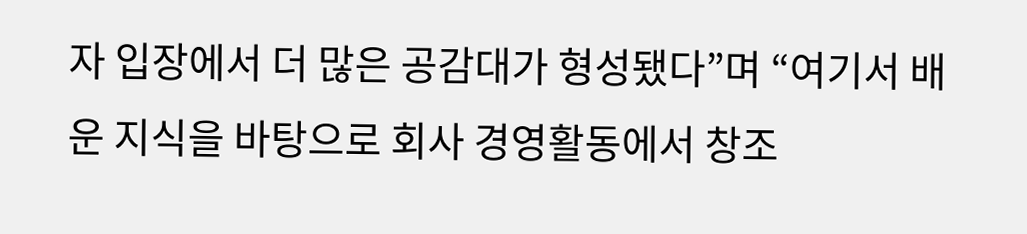자 입장에서 더 많은 공감대가 형성됐다”며 “여기서 배운 지식을 바탕으로 회사 경영활동에서 창조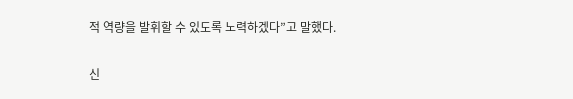적 역량을 발휘할 수 있도록 노력하겠다”고 말했다.

신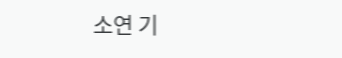소연 기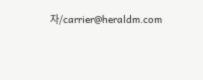자/carrier@heraldm.com